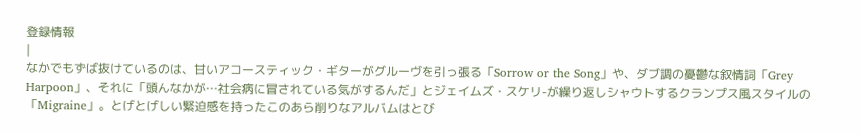登録情報
|
なかでもずば抜けているのは、甘いアコースティック・ギターがグルーヴを引っ張る「Sorrow or the Song」や、ダブ調の憂鬱な叙情詞「Grey Harpoon」、それに「頭んなかが…社会病に冒されている気がするんだ」とジェイムズ・スケリ-が繰り返しシャウトするクランプス風スタイルの「Migraine」。とげとげしい緊迫感を持ったこのあら削りなアルバムはとび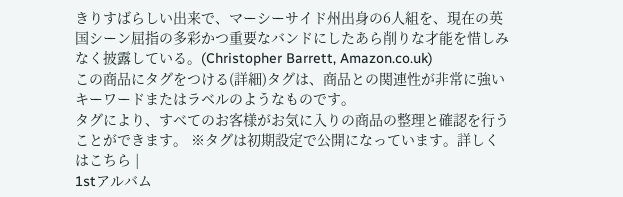きりすばらしい出来で、マーシーサイド州出身の6人組を、現在の英国シーン屈指の多彩かつ重要なバンドにしたあら削りな才能を惜しみなく披露している。(Christopher Barrett, Amazon.co.uk)
この商品にタグをつける(詳細)タグは、商品との関連性が非常に強いキーワードまたはラベルのようなものです。
タグにより、すべてのお客様がお気に入りの商品の整理と確認を行うことができます。 ※タグは初期設定で公開になっています。詳しくはこちら |
1stアルバム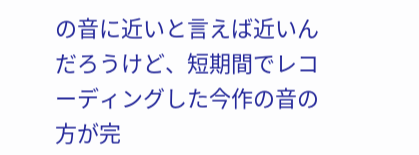の音に近いと言えば近いんだろうけど、短期間でレコーディングした今作の音の方が完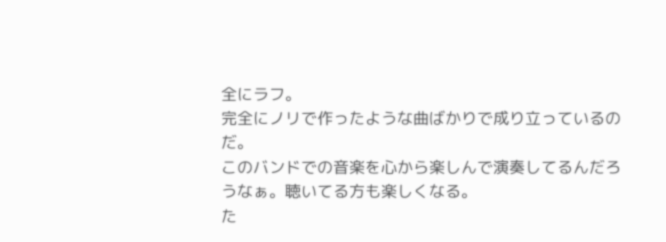全にラフ。
完全にノリで作ったような曲ばかりで成り立っているのだ。
このバンドでの音楽を心から楽しんで演奏してるんだろうなぁ。聴いてる方も楽しくなる。
た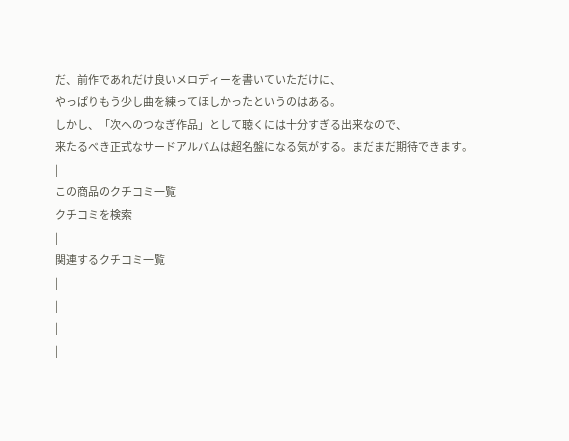だ、前作であれだけ良いメロディーを書いていただけに、
やっぱりもう少し曲を練ってほしかったというのはある。
しかし、「次へのつなぎ作品」として聴くには十分すぎる出来なので、
来たるべき正式なサードアルバムは超名盤になる気がする。まだまだ期待できます。
|
この商品のクチコミ一覧
クチコミを検索
|
関連するクチコミ一覧
|
|
|
|